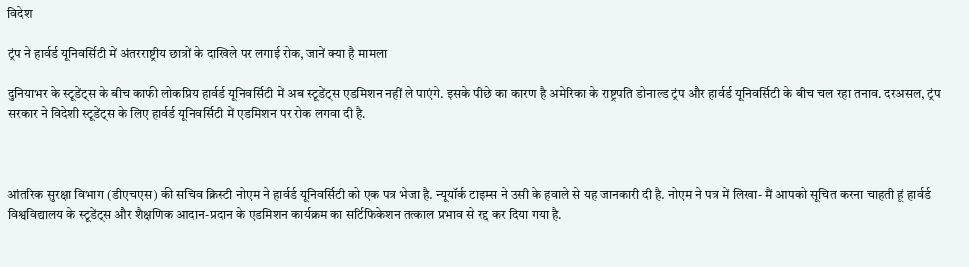विदेश

ट्रंप ने हार्वर्ड यूनिवर्सिटी में अंतरराष्ट्रीय छात्रों के दाखिले पर लगाई रोक, जानें क्या है मामला

दुनियाभर के स्टूडेंट्स के बीच काफी लोकप्रिय हार्वर्ड यूनिवर्सिटी में अब स्टूडेंट्स एडमिशन नहीं ले पाएंगे. इसके पीछे का कारण है अमेरिका के राष्ट्रपति डोनाल्ड ट्रंप और हार्वर्ड यूनिवर्सिटी के बीच चल रहा तनाव. दरअसल, ट्रंप सरकार ने विदेशी स्टूडेंट्स के लिए हार्वर्ड यूनिवर्सिटी में एडमिशन पर रोक लगवा दी है.



आंतरिक सुरक्षा विभाग (डीएचएस) की सचिव क्रिस्टी नोएम ने हार्वर्ड यूनिवर्सिटी को एक पत्र भेजा है. न्यूयॉर्क टाइम्स ने उसी के हवाले से यह जानकारी दी है. नोएम ने पत्र में लिखा- मैं आपको सूचित करना चाहती हूं हार्वर्ड विश्वविद्यालय के स्टूडेंट्स और शैक्षणिक आदान-प्रदान के एडमिशन कार्यक्रम का सर्टिफिकेशन तत्काल प्रभाव से रद्द कर दिया गया है.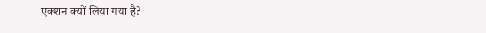एक्शन क्यों लिया गया है?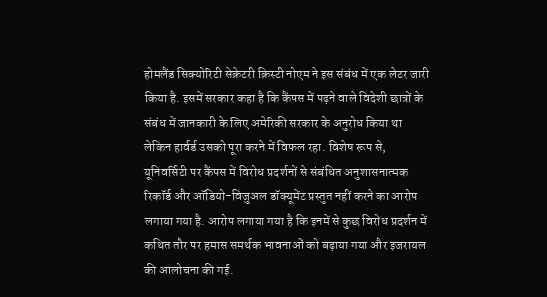होमलैंड सिक्योरिटी सेक्रेटरी क्रिस्टी नोएम ने इस संबंध में एक लेटर जारी किया है. इसमें सरकार कहा है कि कैंपस में पढ़ने वाले विदेशी छात्रों के संबंध में जानकारी के लिए अमेरिकी सरकार के अनुरोध किया था लेकिन हार्वर्ड उसको पूरा करने में विफल रहा. विशेष रूप से, यूनिवर्सिटी पर कैंपस में विरोध प्रदर्शनों से संबंधित अनुशासनात्मक रिकॉर्ड और ऑडियो-विजुअल डॉक्यूमेंट प्रस्तुत नहीं करने का आरोप लगाया गया है. आरोप लगाया गया है कि इनमें से कुछ विरोध प्रदर्शन में कथित तौर पर हमास समर्थक भावनाओं को बढ़ाया गया और इजरायल की आलोचना की गई.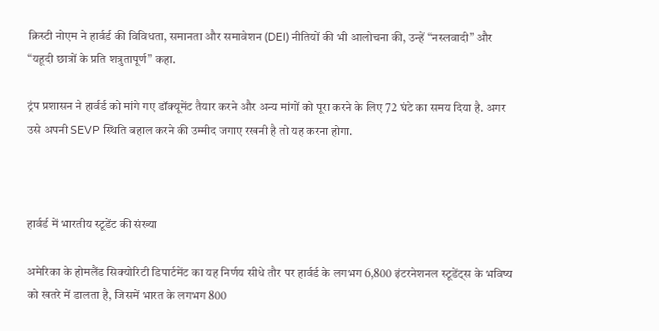क्रिस्टी नोएम ने हार्वर्ड की विविधता, समानता और समावेशन (DEI) नीतियों की भी आलोचना की, उन्हें “नस्लवादी” और “यहूदी छात्रों के प्रति शत्रुतापूर्ण” कहा.

ट्रंप प्रशासन ने हार्वर्ड को मांगे गए डॉक्यूमेंट तैयार करने और अन्य मांगों को पूरा करने के लिए 72 घंटे का समय दिया है. अगर उसे अपनी SEVP स्थिति बहाल करने की उम्मीद जगाए रखनी है तो यह करना होगा.



हार्वर्ड में भारतीय स्टूडेंट की संख्या

अमेरिका के होमलैंड सिक्योरिटी डिपार्टमेंट का यह निर्णय सीधे तौर पर हार्वर्ड के लगभग 6,800 इंटरनेशनल स्टूडेंट्स के भविष्य को खतरे में डालता है, जिसमें भारत के लगभग 800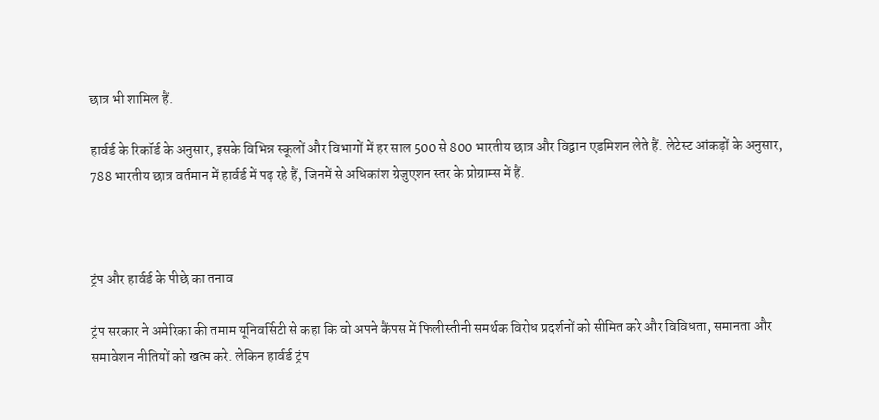छात्र भी शामिल हैं.

हार्वर्ड के रिकॉर्ड के अनुसार, इसके विभिन्न स्कूलों और विभागों में हर साल 500 से 800 भारतीय छात्र और विद्वान एडमिशन लेते हैं. लेटेस्ट आंकड़ों के अनुसार, 788 भारतीय छात्र वर्तमान में हार्वर्ड में पढ़ रहे हैं, जिनमें से अधिकांश ग्रेजुएशन स्तर के प्रोग्राम्स में हैं.



ट्रंप और हार्वर्ड के पीछे का तनाव

ट्रंप सरकार ने अमेरिका की तमाम यूनिवर्सिटी से कहा कि वो अपने कैंपस में फिलीस्तीनी समर्थक विरोध प्रदर्शनों को सीमित करे और विविधता, समानता और समावेशन नीतियों को खत्म करे. लेकिन हार्वर्ड ट्रंप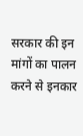सरकार की इन मांगों का पालन करने से इनकार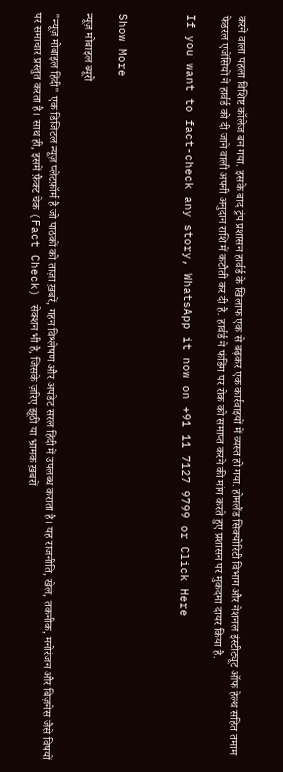करने वाला पहला विशिष्ट कॉलेज बन गया. इसके बाद ट्रंप प्रशासन हार्वर्ड के खिलाफ एक से बढ़कर एक कार्रवाइयों में व्यस्त हो गया. होमलैंड सिक्योरिटी विभाग और नेशनल इंस्टीट्यूट ऑफ हेल्थ सहित तमाम फेडरल एजेंसियों ने हार्वर्ड को दी जाने वाली अपनी अनुदान राशि में कटौती कर दी है. हार्वर्ड ने फंडिंग पर रोक को समाप्त करने की मांग करते हुए प्रशासन पर मुकदमा दायर किया है.

If you want to fact-check any story, WhatsApp it now on +91 11 7127 9799 or Click Here



Show More

न्यूज़ मोबाइल ब्यूरो

"न्यूज़ मोबाइल हिंदी" एक डिजिटल न्यूज़ प्लेटफ़ॉर्म है जो पाठकों को ताज़ा ख़बरें, गहन विश्लेषण और अपडेट सरल हिंदी में उपलब्ध कराता है। यह राजनीति, खेल, तकनीक, मनोरंजन और बिज़नेस जैसे विषयों पर समाचार प्रस्तुत करता है। साथ ही, इसमें फ़ैक्ट चेक (Fact Check) सेक्शन भी है, जिसके ज़रिए झूठी या भ्रामक ख़बरों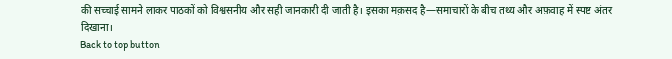की सच्चाई सामने लाकर पाठकों को विश्वसनीय और सही जानकारी दी जाती है। इसका मक़सद है—समाचारों के बीच तथ्य और अफ़वाह में स्पष्ट अंतर दिखाना।
Back to top button